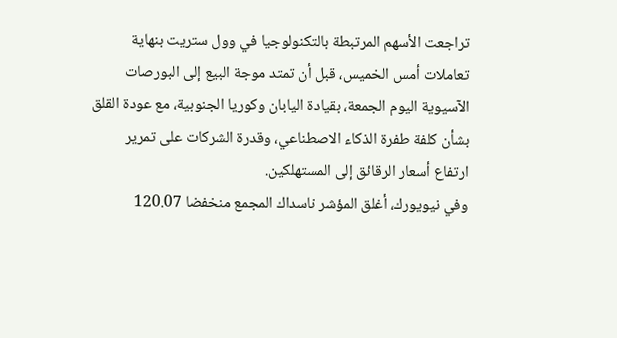تراجعت الأسهم المرتبطة بالتكنولوجيا في وول ستريت بنهاية تعاملات أمس الخميس، قبل أن تمتد موجة البيع إلى البورصات الآسيوية اليوم الجمعة، بقيادة اليابان وكوريا الجنوبية، مع عودة القلق بشأن كلفة طفرة الذكاء الاصطناعي، وقدرة الشركات على تمرير ارتفاع أسعار الرقائق إلى المستهلكين.
وفي نيويورك، أغلق المؤشر ناسداك المجمع منخفضا 120.07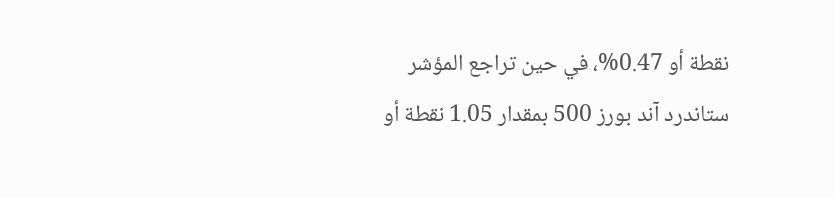نقطة أو 0.47%، في حين تراجع المؤشر ستاندرد آند بورز 500 بمقدار 1.05 نقطة أو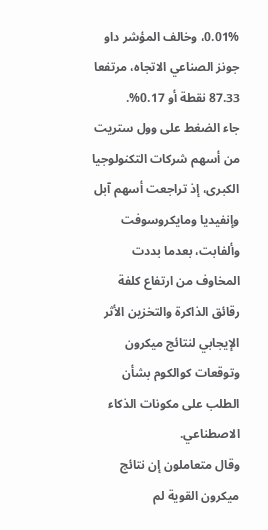0.01%، وخالف المؤشر داو جونز الصناعي الاتجاه، مرتفعا 87.33 نقطة أو 0.17%.
جاء الضغط على وول ستريت من أسهم شركات التكنولوجيا الكبرى، إذ تراجعت أسهم آبل وإنفيديا ومايكروسوفت وألفابت، بعدما بددت المخاوف من ارتفاع كلفة رقائق الذاكرة والتخزين الأثر الإيجابي لنتائج ميكرون وتوقعات كوالكوم بشأن الطلب على مكونات الذكاء الاصطناعي.
وقال متعاملون إن نتائج ميكرون القوية لم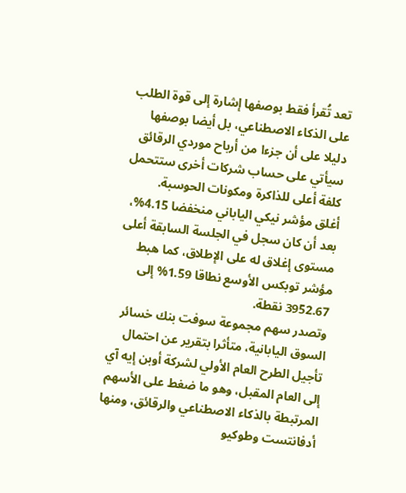تعد تُقرأ فقط بوصفها إشارة إلى قوة الطلب على الذكاء الاصطناعي، بل أيضا بوصفها دليلا على أن جزءا من أرباح موردي الرقائق سيأتي على حساب شركات أخرى ستتحمل كلفة أعلى للذاكرة ومكونات الحوسبة.
أغلق مؤشر نيكي الياباني منخفضا 4.15%، بعد أن كان سجل في الجلسة السابقة أعلى مستوى إغلاق له على الإطلاق، كما هبط مؤشر توبكس الأوسع نطاقا 1.59% إلى 3952.67 نقطة.
وتصدر سهم مجموعة سوفت بنك خسائر السوق اليابانية، متأثرا بتقرير عن احتمال تأجيل الطرح العام الأولي لشركة أوبن إيه آي إلى العام المقبل، وهو ما ضغط على الأسهم المرتبطة بالذكاء الاصطناعي والرقائق، ومنها أدفانتست وطوكيو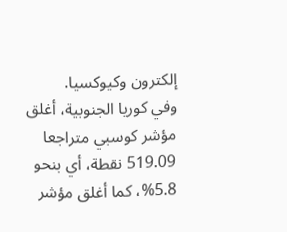إلكترون وكيوكسيا.
وفي كوريا الجنوبية، أغلق مؤشر كوسبي متراجعا 519.09 نقطة، أي بنحو 5.8%، كما أغلق مؤشر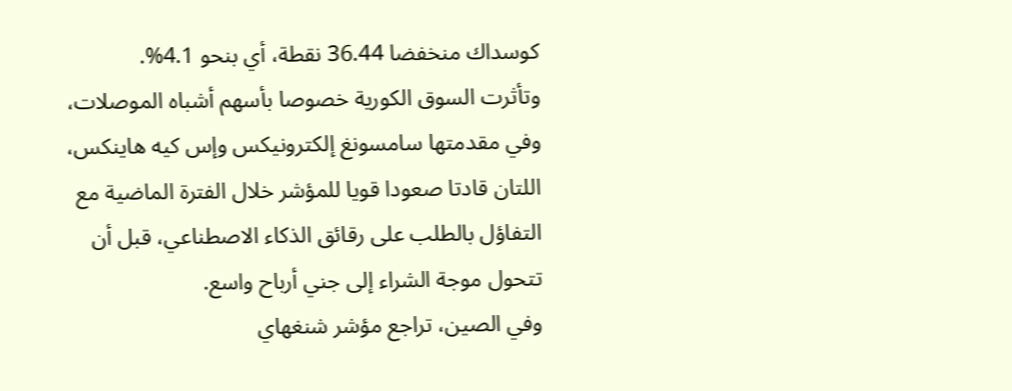كوسداك منخفضا 36.44 نقطة، أي بنحو 4.1%.
وتأثرت السوق الكورية خصوصا بأسهم أشباه الموصلات، وفي مقدمتها سامسونغ إلكترونيكس وإس كيه هاينكس، اللتان قادتا صعودا قويا للمؤشر خلال الفترة الماضية مع التفاؤل بالطلب على رقائق الذكاء الاصطناعي، قبل أن تتحول موجة الشراء إلى جني أرباح واسع.
وفي الصين، تراجع مؤشر شنغهاي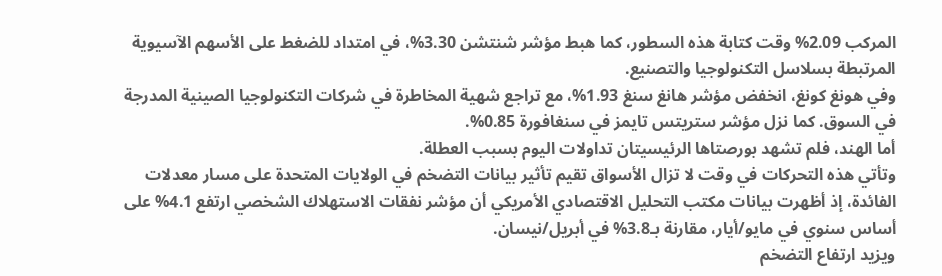المركب 2.09% وقت كتابة هذه السطور، كما هبط مؤشر شنتشن 3.30%، في امتداد للضغط على الأسهم الآسيوية المرتبطة بسلاسل التكنولوجيا والتصنيع.
وفي هونغ كونغ، انخفض مؤشر هانغ سنغ 1.93%، مع تراجع شهية المخاطرة في شركات التكنولوجيا الصينية المدرجة في السوق. كما نزل مؤشر ستريتس تايمز في سنغافورة 0.85%.
أما الهند، فلم تشهد بورصتاها الرئيسيتان تداولات اليوم بسبب العطلة.
وتأتي هذه التحركات في وقت لا تزال الأسواق تقيم تأثير بيانات التضخم في الولايات المتحدة على مسار معدلات الفائدة، إذ أظهرت بيانات مكتب التحليل الاقتصادي الأمريكي أن مؤشر نفقات الاستهلاك الشخصي ارتفع 4.1% على أساس سنوي في مايو/أيار، مقارنة بـ3.8% في أبريل/نيسان.
ويزيد ارتفاع التضخم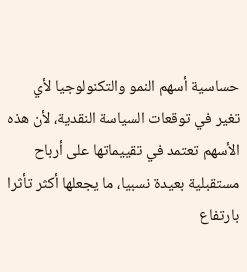حساسية أسهم النمو والتكنولوجيا لأي تغير في توقعات السياسة النقدية، لأن هذه الأسهم تعتمد في تقييماتها على أرباح مستقبلية بعيدة نسبيا، ما يجعلها أكثر تأثرا بارتفاع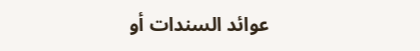عوائد السندات أو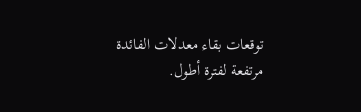توقعات بقاء معدلات الفائدة مرتفعة لفترة أطول.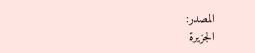المصدر:
الجزيرة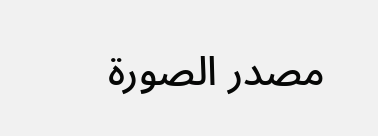مصدر الصورة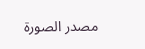مصدر الصورة